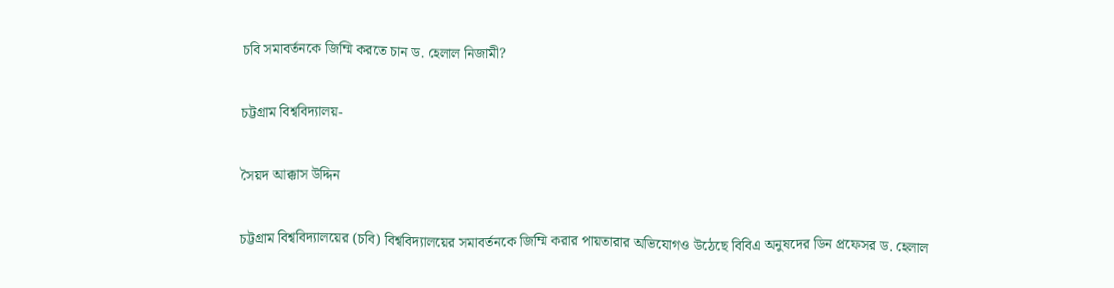চবি সমাবর্তনকে জিম্মি করতে চান ড. হেলাল নিজামী?

চট্টগ্রাম বিশ্ববিদ্যালয়-

সৈয়দ আক্কাস উদ্দিন

চট্টগ্রাম বিশ্ববিদ্যালয়ের (চবি) বিশ্ববিদ্যালয়ের সমাবর্তনকে জিম্মি করার পায়তারার অভিযোগও উঠেছে বিবিএ অনুষদের ডিন প্রফেসর ড. হেলাল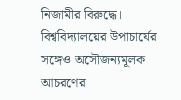নিজামীর বিরুদ্ধে। বিশ্ববিদ্যালয়ের উপাচার্যের সঙ্গেও অসৌজন্যমূলক আচরণের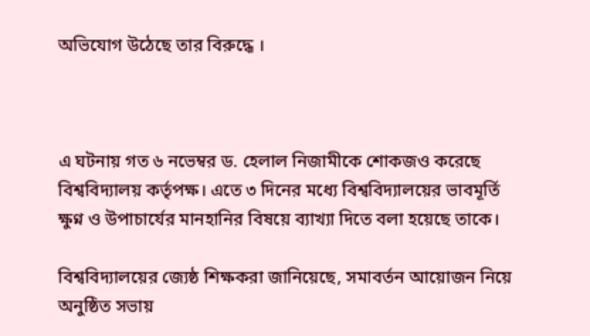অভিযোগ উঠেছে তার বিরুদ্ধে ।



এ ঘটনায় গত ৬ নভেম্বর ড. হেলাল নিজামীকে শোকজও করেছে বিশ্ববিদ্যালয় কর্তৃপক্ষ। এতে ৩ দিনের মধ্যে বিশ্ববিদ্যালয়ের ভাবমূর্তি ক্ষুণ্ন ও উপাচার্যের মানহানির বিষয়ে ব্যাখ্যা দিতে বলা হয়েছে তাকে।

বিশ্ববিদ্যালয়ের জ্যেষ্ঠ শিক্ষকরা জানিয়েছে, সমাবর্তন আয়োজন নিয়ে অনুষ্ঠিত সভায়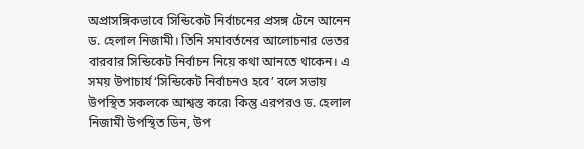অপ্রাসঙ্গিকভাবে সিন্ডিকেট নির্বাচনের প্রসঙ্গ টেনে আনেন ড. হেলাল নিজামী। তিনি সমাবর্তনের আলোচনার ভেতর বারবার সিন্ডিকেট নির্বাচন নিয়ে কথা আনতে থাকেন। এ সময় উপাচার্য ‘সিন্ডিকেট নির্বাচনও হবে’ বলে সভায় উপস্থিত সকলকে আশ্বস্ত করে৷ কিন্তু এরপরও ড. হেলাল নিজামী উপস্থিত ডিন, উপ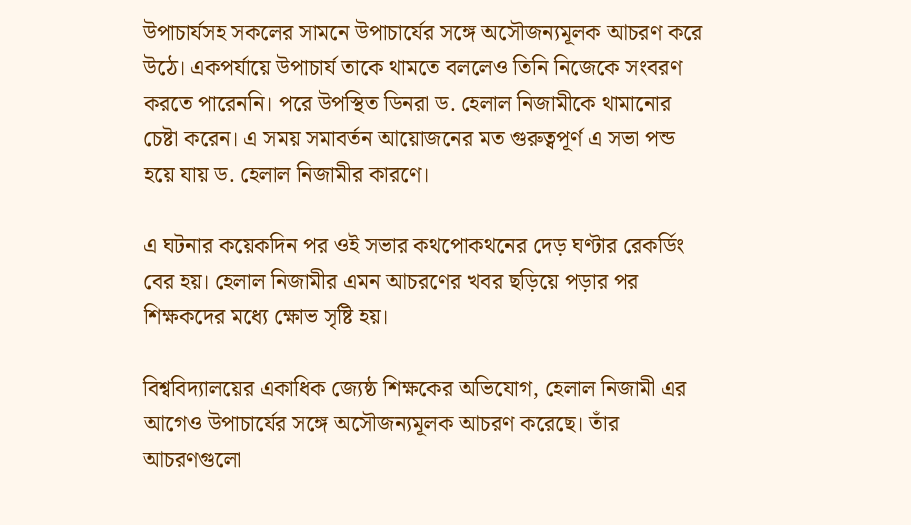উপাচার্যসহ সকলের সামনে উপাচার্যের সঙ্গে অসৌজন্যমূলক আচরণ করে উঠে। একপর্যায়ে উপাচার্য তাকে থামতে বললেও তিনি নিজেকে সংবরণ করতে পারেননি। পরে উপস্থিত ডিনরা ড. হেলাল নিজামীকে থামানোর চেষ্টা করেন। এ সময় সমাবর্তন আয়োজনের মত গুরুত্বপূর্ণ এ সভা পন্ড হয়ে যায় ড. হেলাল নিজামীর কারণে।

এ ঘটনার কয়েকদিন পর ওই সভার কথপোকথনের দেড় ঘণ্টার রেকর্ডিং বের হয়। হেলাল নিজামীর এমন আচরণের খবর ছড়িয়ে পড়ার পর শিক্ষকদের মধ্যে ক্ষোভ সৃষ্টি হয়।

বিশ্ববিদ্যালয়ের একাধিক জ্যেষ্ঠ শিক্ষকের অভিযোগ, হেলাল নিজামী এর আগেও উপাচার্যের সঙ্গে অসৌজন্যমূলক আচরণ করেছে। তাঁর আচরণগুলো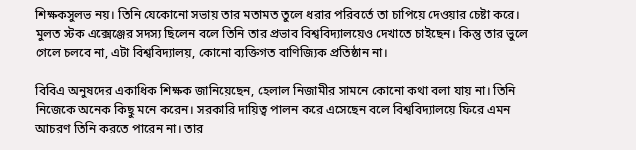শিক্ষকসুলভ নয়। তিনি যেকোনো সভায় তার মতামত তুলে ধরার পরিবর্তে তা চাপিয়ে দেওয়ার চেষ্টা করে। মুলত স্টক এক্সেঞ্জের সদস্য ছিলেন বলে তিনি তার প্রভাব বিশ্ববিদ্যালয়েও দেখাতে চাইছেন। কিন্তু তার ভুলে গেলে চলবে না, এটা বিশ্ববিদ্যালয়, কোনো ব্যক্তিগত বাণিজ্যিক প্রতিষ্ঠান না।

বিবিএ অনুষদের একাধিক শিক্ষক জানিয়েছেন, হেলাল নিজামীর সামনে কোনো কথা বলা যায় না। তিনি নিজেকে অনেক কিছু মনে করেন। সরকারি দায়িত্ব পালন করে এসেছেন বলে বিশ্ববিদ্যালয়ে ফিরে এমন আচরণ তিনি করতে পারেন না। তার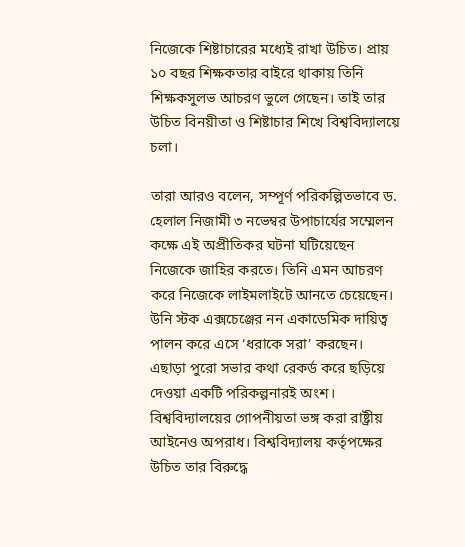নিজেকে শিষ্টাচারের মধ্যেই রাখা উচিত। প্রায় ১০ বছর শিক্ষকতার বাইরে থাকায় তিনি শিক্ষকসুলভ আচরণ ভুলে গেছেন। তাই তার উচিত বিনয়ীতা ও শিষ্টাচার শিখে বিশ্ববিদ্যালয়ে চলা।

তারা আরও বলেন, সম্পূর্ণ পরিকল্পিতভাবে ড. হেলাল নিজামী ৩ নভেম্বর উপাচার্যের সম্মেলন কক্ষে এই অপ্রীতিকর ঘটনা ঘটিয়েছেন নিজেকে জাহির করতে। তিনি এমন আচরণ করে নিজেকে লাইমলাইটে আনতে চেয়েছেন। উনি স্টক এক্সচেঞ্জের নন একাডেমিক দায়িত্ব পালন করে এসে ‘ধরাকে সরা’ করছেন। এছাড়া পুরো সভার কথা রেকর্ড করে ছড়িয়ে দেওয়া একটি পরিকল্পনারই অংশ। বিশ্ববিদ্যালয়ের গোপনীয়তা ভঙ্গ করা রাষ্ট্রীয় আইনেও অপরাধ। বিশ্ববিদ্যালয় কর্তৃপক্ষের উচিত তার বিরুদ্ধে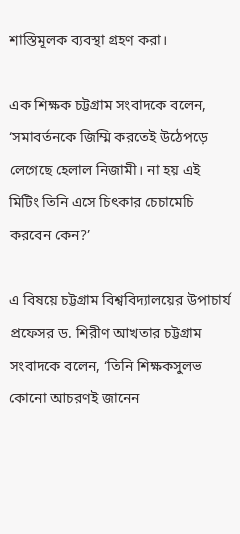শাস্তিমূলক ব্যবস্থা গ্রহণ করা।

এক শিক্ষক চট্টগ্রাম সংবাদকে বলেন, ‘সমাবর্তনকে জিম্মি করতেই উঠেপড়ে লেগেছে হেলাল নিজামী। না হয় এই মিটিং তিনি এসে চিৎকার চেচামেচি করবেন কেন?’

এ বিষয়ে চট্টগ্রাম বিশ্ববিদ্যালয়ের উপাচার্য প্রফেসর ড. শিরীণ আখতার চট্টগ্রাম সংবাদকে বলেন, ‘তিনি শিক্ষকসুলভ কোনো আচরণই জানেন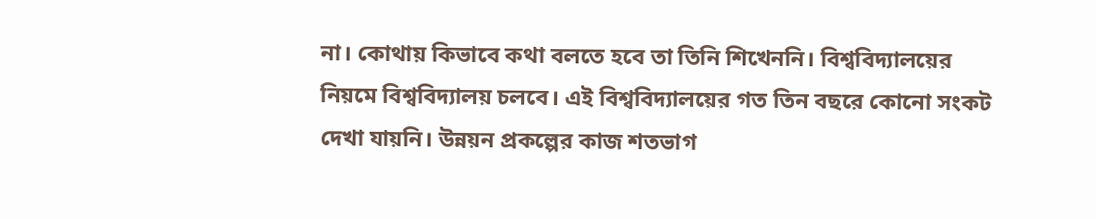না। কোথায় কিভাবে কথা বলতে হবে তা তিনি শিখেননি। বিশ্ববিদ্যালয়ের নিয়মে বিশ্ববিদ্যালয় চলবে। এই বিশ্ববিদ্যালয়ের গত তিন বছরে কোনো সংকট দেখা যায়নি। উন্নয়ন প্রকল্পের কাজ শতভাগ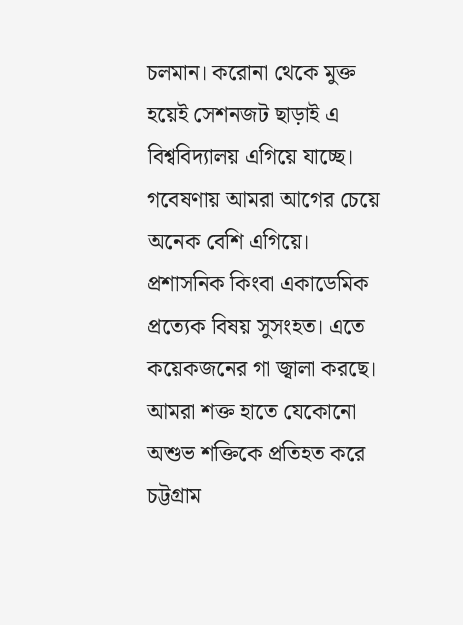চলমান। করোনা থেকে মুক্ত হয়েই সেশনজট ছাড়াই এ বিশ্ববিদ্যালয় এগিয়ে যাচ্ছে। গবেষণায় আমরা আগের চেয়ে অনেক বেশি এগিয়ে। প্রশাসনিক কিংবা একাডেমিক প্রত্যেক বিষয় সুসংহত। এতে কয়েকজনের গা জ্বালা করছে। আমরা শক্ত হাতে যেকোনো অশুভ শক্তিকে প্রতিহত করে চট্টগ্রাম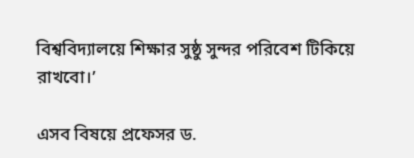বিশ্ববিদ্যালয়ে শিক্ষার সুষ্ঠু সুন্দর পরিবেশ টিকিয়ে রাখবো।’

এসব বিষয়ে প্রফেসর ড.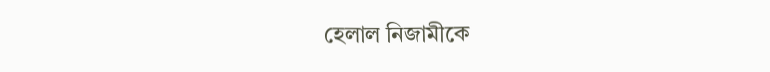হেলাল নিজামীকে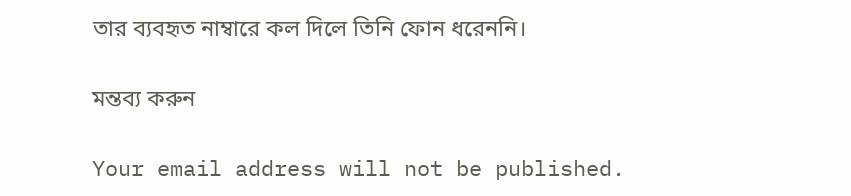তার ব্যবহৃত নাম্বারে কল দিলে তিনি ফোন ধরেননি।

মন্তব্য করুন

Your email address will not be published.